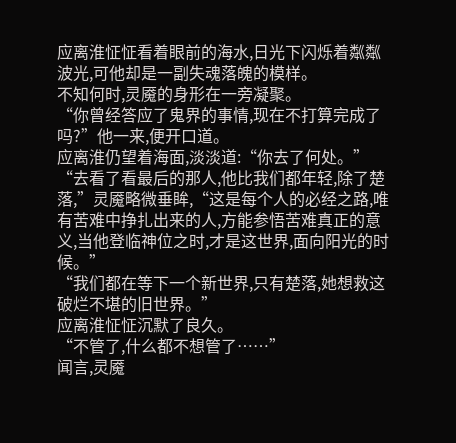应离淮怔怔看着眼前的海水,日光下闪烁着粼粼波光,可他却是一副失魂落魄的模样。
不知何时,灵魇的身形在一旁凝聚。
“你曾经答应了鬼界的事情,现在不打算完成了吗?”他一来,便开口道。
应离淮仍望着海面,淡淡道:“你去了何处。”
“去看了看最后的那人,他比我们都年轻,除了楚落,”灵魇略微垂眸,“这是每个人的必经之路,唯有苦难中挣扎出来的人,方能参悟苦难真正的意义,当他登临神位之时,才是这世界,面向阳光的时候。”
“我们都在等下一个新世界,只有楚落,她想救这破烂不堪的旧世界。”
应离淮怔怔沉默了良久。
“不管了,什么都不想管了……”
闻言,灵魇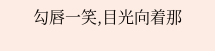勾唇一笑,目光向着那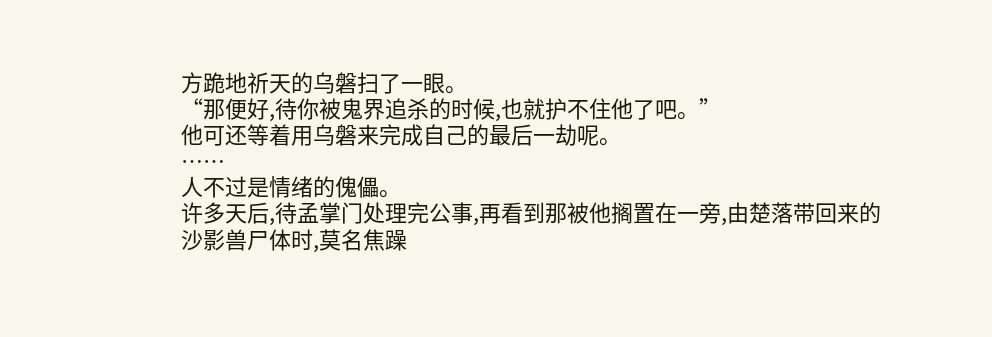方跪地祈天的乌磐扫了一眼。
“那便好,待你被鬼界追杀的时候,也就护不住他了吧。”
他可还等着用乌磐来完成自己的最后一劫呢。
……
人不过是情绪的傀儡。
许多天后,待孟掌门处理完公事,再看到那被他搁置在一旁,由楚落带回来的沙影兽尸体时,莫名焦躁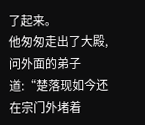了起来。
他匆匆走出了大殿,问外面的弟子道:“楚落现如今还在宗门外堵着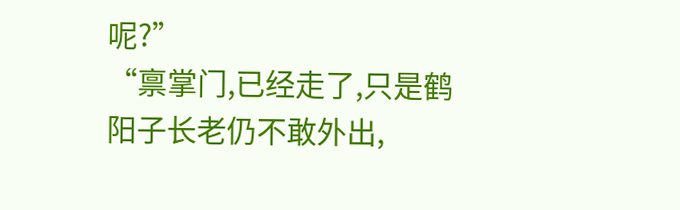呢?”
“禀掌门,已经走了,只是鹤阳子长老仍不敢外出,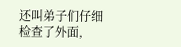还叫弟子们仔细检查了外面,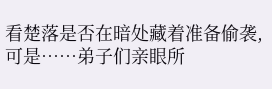看楚落是否在暗处藏着准备偷袭,可是……弟子们亲眼所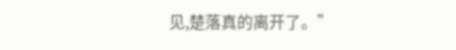见,楚落真的离开了。”